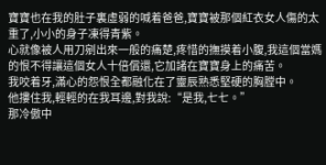寶寶也在我的肚子裏虛弱的喊着爸爸,寶寶被那個紅衣女人傷的太重了,小小的身子凍得青紫。
心就像被人用刀剜出來一般的痛楚,疼惜的撫摸着小腹,我這個當媽的恨不得讓這個女人十倍償還,它加諸在寶寶身上的痛苦。
我咬着牙,滿心的怨恨全都融化在了靈辰熟悉堅硬的胸膛中。
他摟住我,輕輕的在我耳邊,對我說:“是我,七七。”
那冷傲中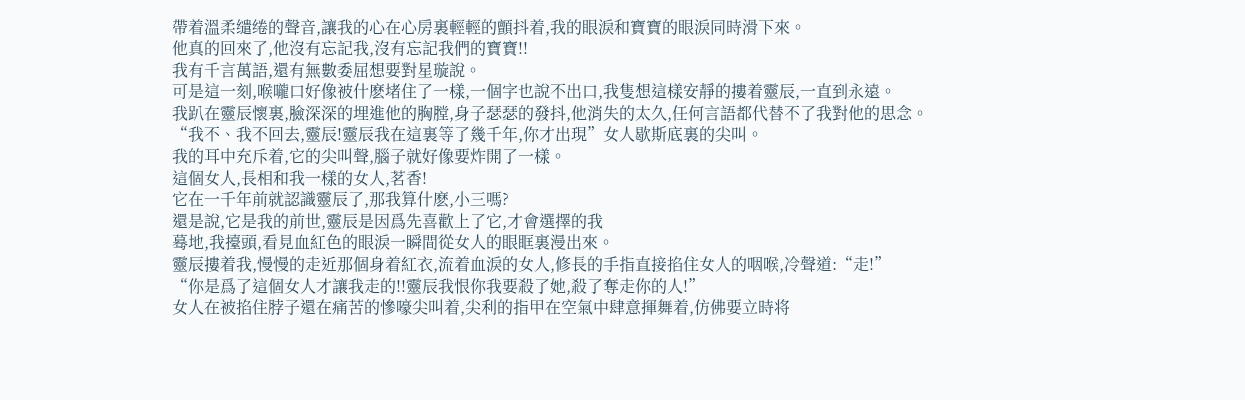帶着溫柔缱绻的聲音,讓我的心在心房裏輕輕的顫抖着,我的眼淚和寶寶的眼淚同時滑下來。
他真的回來了,他沒有忘記我,沒有忘記我們的寶寶!!
我有千言萬語,還有無數委屈想要對星璇說。
可是這一刻,喉嚨口好像被什麽堵住了一樣,一個字也說不出口,我隻想這樣安靜的摟着靈辰,一直到永遠。
我趴在靈辰懷裏,臉深深的埋進他的胸膛,身子瑟瑟的發抖,他消失的太久,任何言語都代替不了我對他的思念。
“我不、我不回去,靈辰!靈辰我在這裏等了幾千年,你才出現”女人歇斯底裏的尖叫。
我的耳中充斥着,它的尖叫聲,腦子就好像要炸開了一樣。
這個女人,長相和我一樣的女人,茗香!
它在一千年前就認識靈辰了,那我算什麽,小三嗎?
還是說,它是我的前世,靈辰是因爲先喜歡上了它,才會選擇的我
蓦地,我擡頭,看見血紅色的眼淚一瞬間從女人的眼眶裏漫出來。
靈辰摟着我,慢慢的走近那個身着紅衣,流着血淚的女人,修長的手指直接掐住女人的咽喉,冷聲道:“走!”
“你是爲了這個女人才讓我走的!!靈辰我恨你我要殺了她,殺了奪走你的人!”
女人在被掐住脖子還在痛苦的慘嚎尖叫着,尖利的指甲在空氣中肆意揮舞着,仿佛要立時将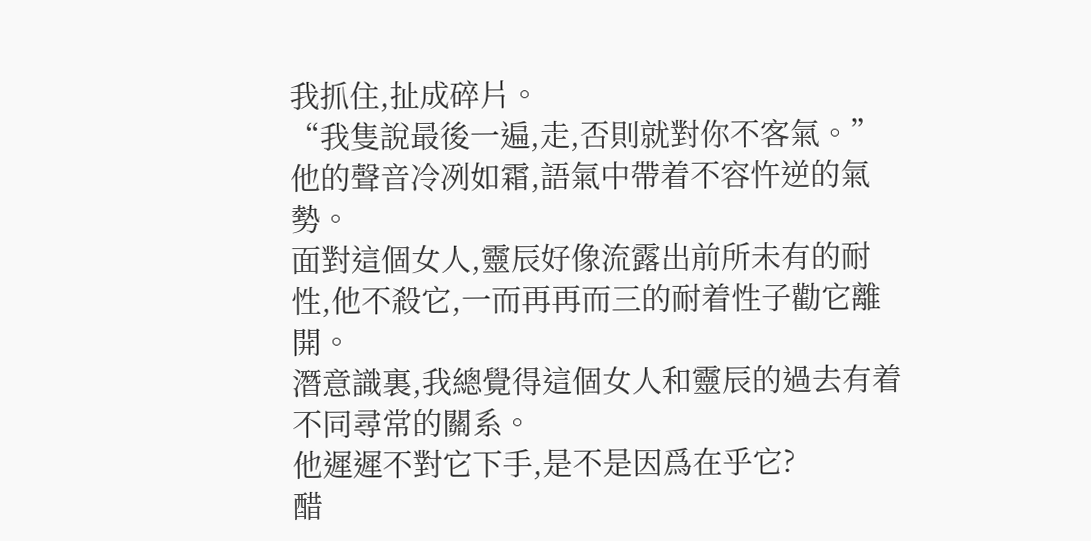我抓住,扯成碎片。
“我隻說最後一遍,走,否則就對你不客氣。”他的聲音冷冽如霜,語氣中帶着不容忤逆的氣勢。
面對這個女人,靈辰好像流露出前所未有的耐性,他不殺它,一而再再而三的耐着性子勸它離開。
潛意識裏,我總覺得這個女人和靈辰的過去有着不同尋常的關系。
他遲遲不對它下手,是不是因爲在乎它?
醋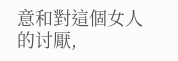意和對這個女人的讨厭,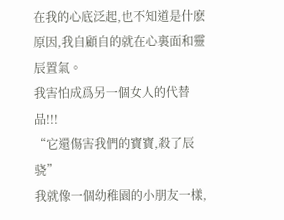在我的心底泛起,也不知道是什麽原因,我自顧自的就在心裏面和靈辰置氣。
我害怕成爲另一個女人的代替品!!!
“它還傷害我們的寶寶,殺了辰骁”
我就像一個幼稚園的小朋友一樣,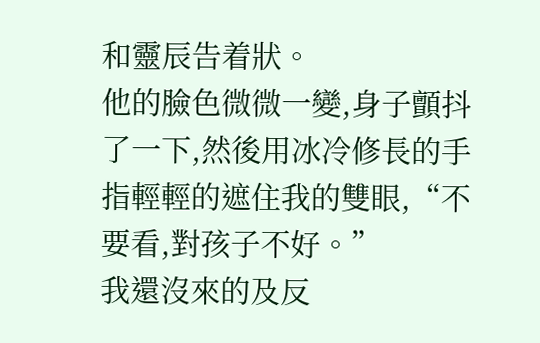和靈辰告着狀。
他的臉色微微一變,身子顫抖了一下,然後用冰冷修長的手指輕輕的遮住我的雙眼,“不要看,對孩子不好。”
我還沒來的及反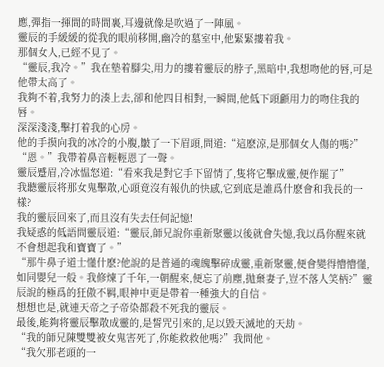應,彈指一揮間的時間裏,耳邊就像是吹過了一陣風。
靈辰的手緩緩的從我的眼前移開,幽冷的墓室中,他緊緊摟着我。
那個女人,已經不見了。
“靈辰,我冷。”我在墊着腳尖,用力的摟着靈辰的脖子,黑暗中,我想吻他的唇,可是他帶太高了。
我夠不着,我努力的湊上去,卻和他四目相對,一瞬間,他低下頭顱用力的吻住我的唇。
深深淺淺,擊打着我的心房。
他的手摸向我的冰冷的小腹,皺了一下眉頭,問道:“這麽涼,是那個女人傷的嗎?”
“恩。”我帶着鼻音輕輕恩了一聲。
靈辰蹙眉,冷冰愠怒道:“看來我是對它手下留情了,隻将它擊成靈,便作罷了”
我聽靈辰将那女鬼擊散,心頭竟沒有報仇的快感,它到底是誰爲什麽會和我長的一樣?
我的靈辰回來了,而且沒有失去任何記憶!
我疑惑的低語問靈辰道:“靈辰,師兄說你重新聚靈以後就會失憶,我以爲你醒來就不會想起我和寶寶了。”
“那牛鼻子道士懂什麽?他說的是普通的魂魄擊碎成靈,重新聚靈,便會變得懵懵懂,如同嬰兒一般。我修煉了千年,一朝醒來,便忘了前塵,抛棄妻子,豈不落人笑柄?”靈辰說的極爲的狂傲不羁,眼神中更是帶着一種強大的自信。
想想也是,就連天帝之子帝染都殺不死我的靈辰。
最後,能夠将靈辰擊散成靈的,是誓咒引來的,足以毀天滅地的天劫。
“我的師兄陳雙雙被女鬼害死了,你能救救他嗎?”我問他。
“我欠那老頭的一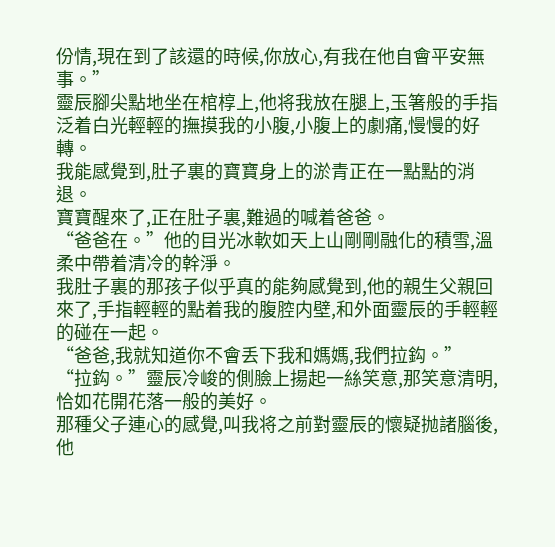份情,現在到了該還的時候,你放心,有我在他自會平安無事。”
靈辰腳尖點地坐在棺椁上,他将我放在腿上,玉箸般的手指泛着白光輕輕的撫摸我的小腹,小腹上的劇痛,慢慢的好轉。
我能感覺到,肚子裏的寶寶身上的淤青正在一點點的消退。
寶寶醒來了,正在肚子裏,難過的喊着爸爸。
“爸爸在。”他的目光冰軟如天上山剛剛融化的積雪,溫柔中帶着清冷的幹淨。
我肚子裏的那孩子似乎真的能夠感覺到,他的親生父親回來了,手指輕輕的點着我的腹腔内壁,和外面靈辰的手輕輕的碰在一起。
“爸爸,我就知道你不會丢下我和媽媽,我們拉鈎。”
“拉鈎。”靈辰冷峻的側臉上揚起一絲笑意,那笑意清明,恰如花開花落一般的美好。
那種父子連心的感覺,叫我将之前對靈辰的懷疑抛諸腦後,他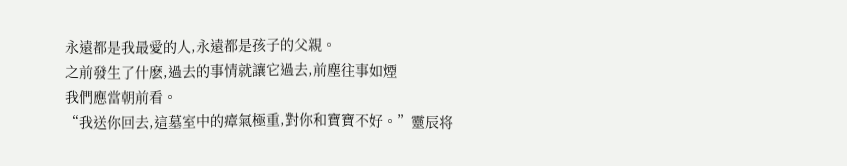永遠都是我最愛的人,永遠都是孩子的父親。
之前發生了什麽,過去的事情就讓它過去,前塵往事如煙
我們應當朝前看。
“我送你回去,這墓室中的瘴氣極重,對你和寶寶不好。”靈辰将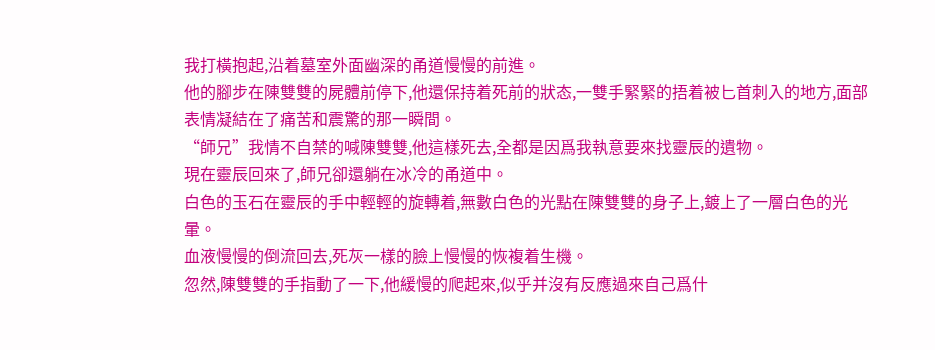我打橫抱起,沿着墓室外面幽深的甬道慢慢的前進。
他的腳步在陳雙雙的屍體前停下,他還保持着死前的狀态,一雙手緊緊的捂着被匕首刺入的地方,面部表情凝結在了痛苦和震驚的那一瞬間。
“師兄”我情不自禁的喊陳雙雙,他這樣死去,全都是因爲我執意要來找靈辰的遺物。
現在靈辰回來了,師兄卻還躺在冰冷的甬道中。
白色的玉石在靈辰的手中輕輕的旋轉着,無數白色的光點在陳雙雙的身子上,鍍上了一層白色的光暈。
血液慢慢的倒流回去,死灰一樣的臉上慢慢的恢複着生機。
忽然,陳雙雙的手指動了一下,他緩慢的爬起來,似乎并沒有反應過來自己爲什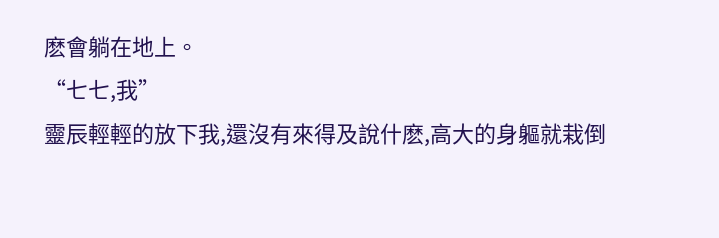麽會躺在地上。
“七七,我”
靈辰輕輕的放下我,還沒有來得及說什麽,高大的身軀就栽倒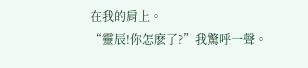在我的肩上。
“靈辰!你怎麽了?”我驚呼一聲。